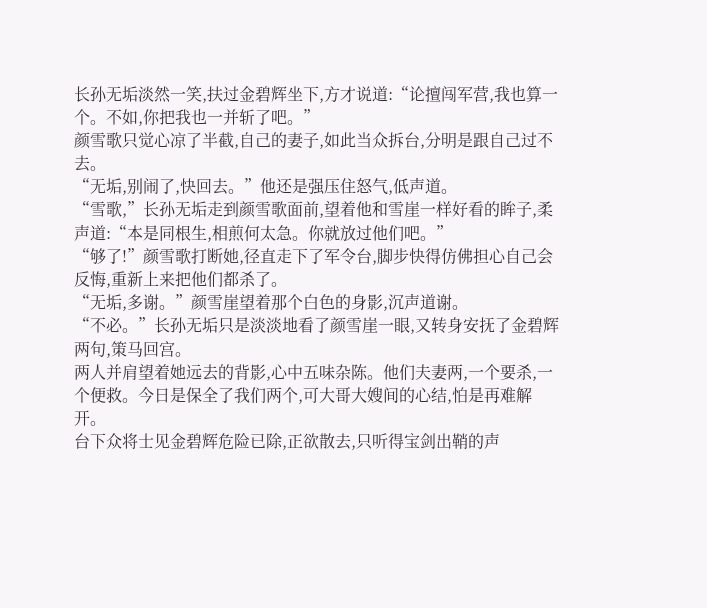长孙无垢淡然一笑,扶过金碧辉坐下,方才说道:“论擅闯军营,我也算一个。不如,你把我也一并斩了吧。”
颜雪歌只觉心凉了半截,自己的妻子,如此当众拆台,分明是跟自己过不去。
“无垢,别闹了,快回去。”他还是强压住怒气,低声道。
“雪歌,”长孙无垢走到颜雪歌面前,望着他和雪崖一样好看的眸子,柔声道:“本是同根生,相煎何太急。你就放过他们吧。”
“够了!”颜雪歌打断她,径直走下了军令台,脚步快得仿佛担心自己会反悔,重新上来把他们都杀了。
“无垢,多谢。”颜雪崖望着那个白色的身影,沉声道谢。
“不必。”长孙无垢只是淡淡地看了颜雪崖一眼,又转身安抚了金碧辉两句,策马回宫。
两人并肩望着她远去的背影,心中五味杂陈。他们夫妻两,一个要杀,一个便救。今日是保全了我们两个,可大哥大嫂间的心结,怕是再难解开。
台下众将士见金碧辉危险已除,正欲散去,只听得宝剑出鞘的声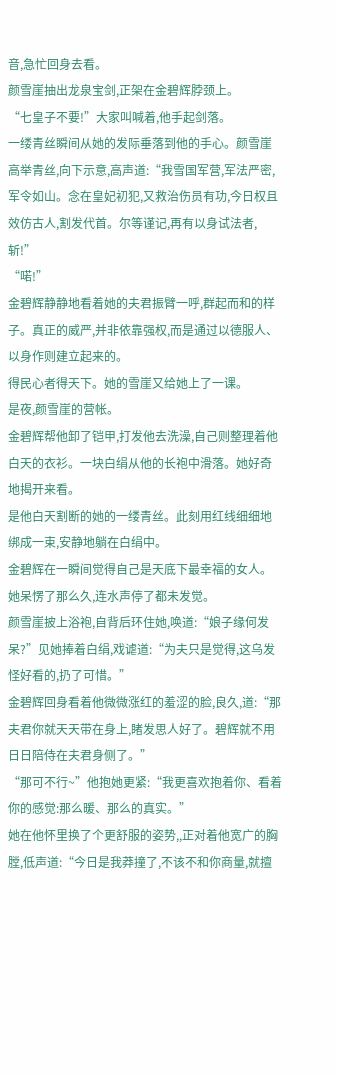音,急忙回身去看。
颜雪崖抽出龙泉宝剑,正架在金碧辉脖颈上。
“七皇子不要!”大家叫喊着,他手起剑落。
一缕青丝瞬间从她的发际垂落到他的手心。颜雪崖高举青丝,向下示意,高声道:“我雪国军营,军法严密,军令如山。念在皇妃初犯,又救治伤员有功,今日权且效仿古人,割发代首。尔等谨记,再有以身试法者,斩!”
“喏!”
金碧辉静静地看着她的夫君振臂一呼,群起而和的样子。真正的威严,并非依靠强权,而是通过以德服人、以身作则建立起来的。
得民心者得天下。她的雪崖又给她上了一课。
是夜,颜雪崖的营帐。
金碧辉帮他卸了铠甲,打发他去洗澡,自己则整理着他白天的衣衫。一块白绢从他的长袍中滑落。她好奇地揭开来看。
是他白天割断的她的一缕青丝。此刻用红线细细地绑成一束,安静地躺在白绢中。
金碧辉在一瞬间觉得自己是天底下最幸福的女人。她呆愣了那么久,连水声停了都未发觉。
颜雪崖披上浴袍,自背后环住她,唤道:“娘子缘何发呆?”见她捧着白绢,戏谑道:“为夫只是觉得,这乌发怪好看的,扔了可惜。”
金碧辉回身看着他微微涨红的羞涩的脸,良久,道:“那夫君你就天天带在身上,睹发思人好了。碧辉就不用日日陪侍在夫君身侧了。”
“那可不行~”他抱她更紧:“我更喜欢抱着你、看着你的感觉:那么暖、那么的真实。”
她在他怀里换了个更舒服的姿势,,正对着他宽广的胸膛,低声道:“今日是我莽撞了,不该不和你商量,就擅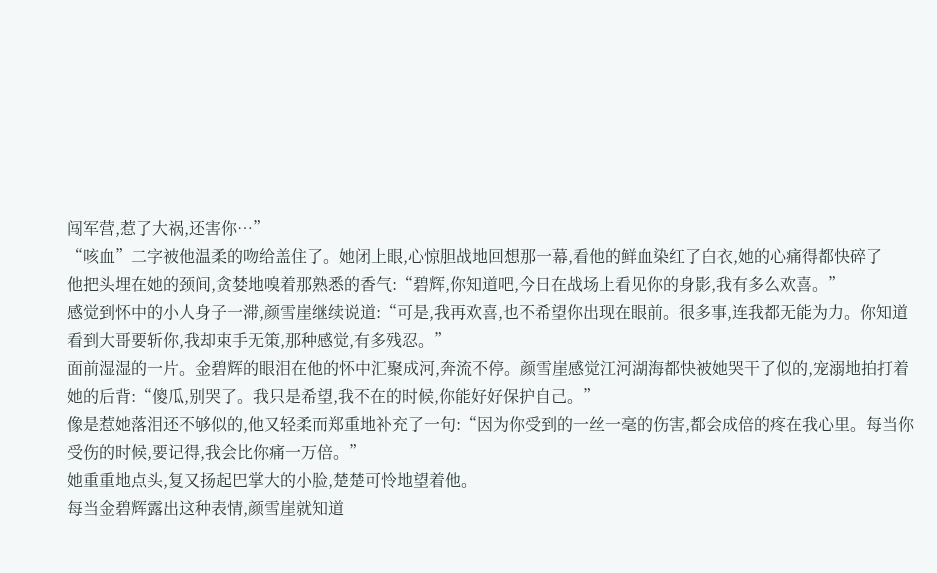闯军营,惹了大祸,还害你…”
“咳血”二字被他温柔的吻给盖住了。她闭上眼,心惊胆战地回想那一幕,看他的鲜血染红了白衣,她的心痛得都快碎了
他把头埋在她的颈间,贪婪地嗅着那熟悉的香气:“碧辉,你知道吧,今日在战场上看见你的身影,我有多么欢喜。”
感觉到怀中的小人身子一滞,颜雪崖继续说道:“可是,我再欢喜,也不希望你出现在眼前。很多事,连我都无能为力。你知道看到大哥要斩你,我却束手无策,那种感觉,有多残忍。”
面前湿湿的一片。金碧辉的眼泪在他的怀中汇聚成河,奔流不停。颜雪崖感觉江河湖海都快被她哭干了似的,宠溺地拍打着她的后背:“傻瓜,别哭了。我只是希望,我不在的时候,你能好好保护自己。”
像是惹她落泪还不够似的,他又轻柔而郑重地补充了一句:“因为你受到的一丝一毫的伤害,都会成倍的疼在我心里。每当你受伤的时候,要记得,我会比你痛一万倍。”
她重重地点头,复又扬起巴掌大的小脸,楚楚可怜地望着他。
每当金碧辉露出这种表情,颜雪崖就知道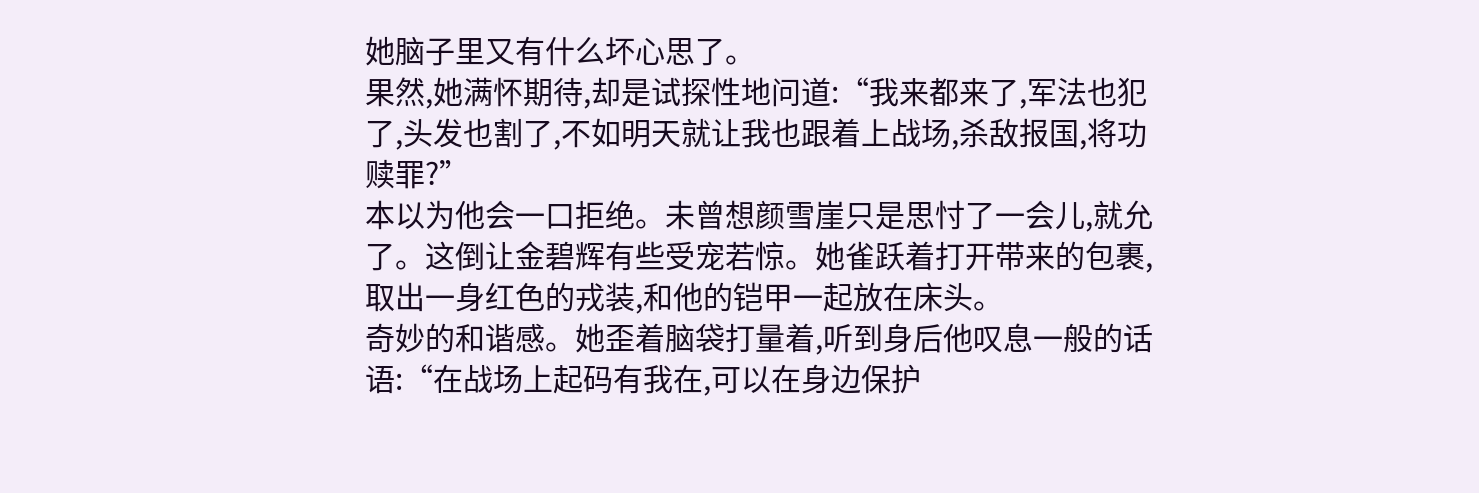她脑子里又有什么坏心思了。
果然,她满怀期待,却是试探性地问道:“我来都来了,军法也犯了,头发也割了,不如明天就让我也跟着上战场,杀敌报国,将功赎罪?”
本以为他会一口拒绝。未曾想颜雪崖只是思忖了一会儿,就允了。这倒让金碧辉有些受宠若惊。她雀跃着打开带来的包裹,取出一身红色的戎装,和他的铠甲一起放在床头。
奇妙的和谐感。她歪着脑袋打量着,听到身后他叹息一般的话语:“在战场上起码有我在,可以在身边保护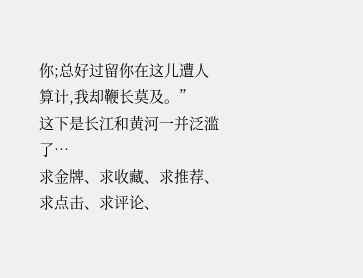你;总好过留你在这儿遭人算计,我却鞭长莫及。”
这下是长江和黄河一并泛滥了…
求金牌、求收藏、求推荐、求点击、求评论、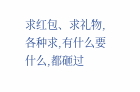求红包、求礼物,各种求,有什么要什么,都砸过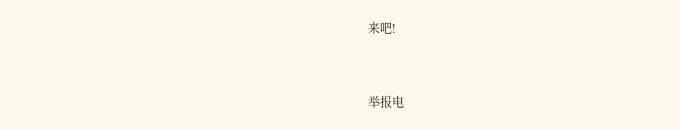来吧!



举报电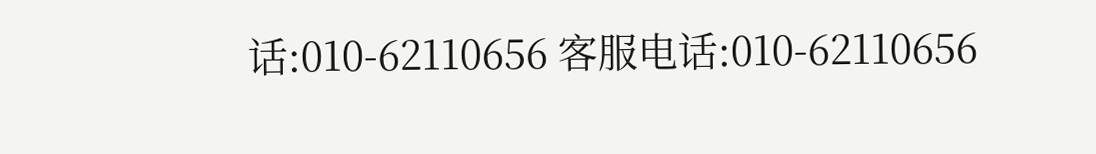话:010-62110656 客服电话:010-62110656